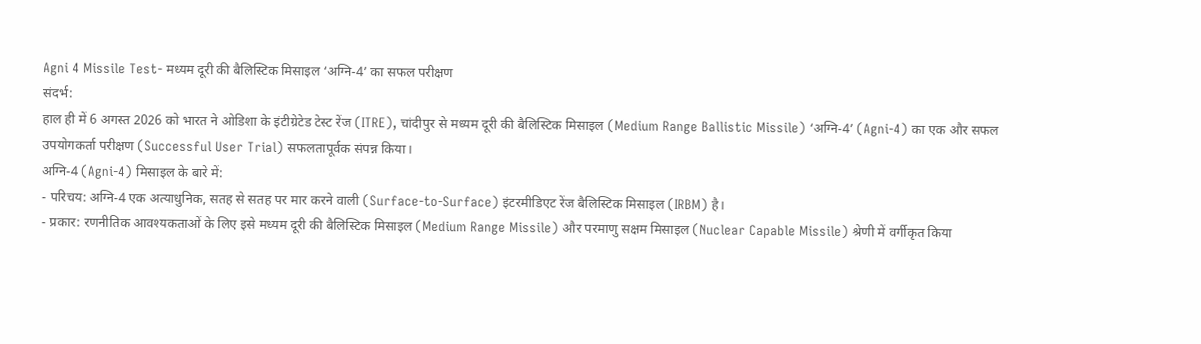Agni 4 Missile Test- मध्यम दूरी की बैलिस्टिक मिसाइल ‘अग्नि-4’ का सफल परीक्षण
संदर्भ:
हाल ही में 6 अगस्त 2026 को भारत ने ओडिशा के इंटीग्रेटेड टेस्ट रेंज (ITRE), चांदीपुर से मध्यम दूरी की बैलिस्टिक मिसाइल (Medium Range Ballistic Missile) ‘अग्नि-4’ (Agni-4) का एक और सफल उपयोगकर्ता परीक्षण (Successful User Trial) सफलतापूर्वक संपन्न किया।
अग्नि-4 (Agni-4) मिसाइल के बारे में:
- परिचय: अग्नि-4 एक अत्याधुनिक, सतह से सतह पर मार करने वाली (Surface-to-Surface) इंटरमीडिएट रेंज बैलिस्टिक मिसाइल (IRBM) है।
- प्रकार: रणनीतिक आवश्यकताओं के लिए इसे मध्यम दूरी की बैलिस्टिक मिसाइल (Medium Range Missile) और परमाणु सक्षम मिसाइल (Nuclear Capable Missile) श्रेणी में वर्गीकृत किया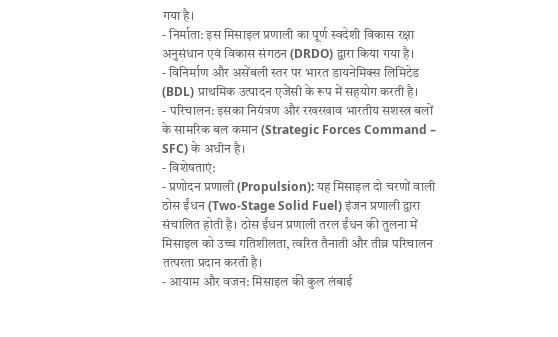गया है।
- निर्माता: इस मिसाइल प्रणाली का पूर्ण स्वदेशी विकास रक्षा अनुसंधान एवं विकास संगठन (DRDO) द्वारा किया गया है।
- विनिर्माण और असेंबली स्तर पर भारत डायनेमिक्स लिमिटेड (BDL) प्राथमिक उत्पादन एजेंसी के रूप में सहयोग करती है।
- परिचालन: इसका नियंत्रण और रखरखाव भारतीय सशस्त्र बलों के सामरिक बल कमान (Strategic Forces Command – SFC) के अधीन है।
- विशेषताएं:
- प्रणोदन प्रणाली (Propulsion): यह मिसाइल दो चरणों वाली ठोस ईंधन (Two-Stage Solid Fuel) इंजन प्रणाली द्वारा संचालित होती है। ठोस ईंधन प्रणाली तरल ईंधन की तुलना में मिसाइल को उच्च गतिशीलता, त्वरित तैनाती और तीव्र परिचालन तत्परता प्रदान करती है।
- आयाम और वजन: मिसाइल की कुल लंबाई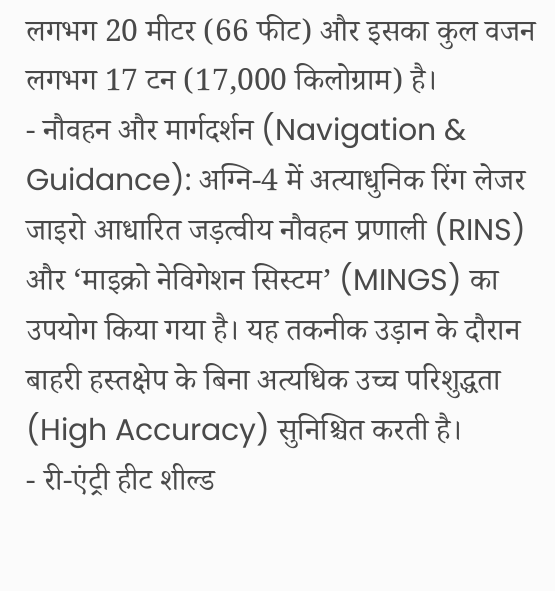लगभग 20 मीटर (66 फीट) और इसका कुल वजन लगभग 17 टन (17,000 किलोग्राम) है।
- नौवहन और मार्गदर्शन (Navigation & Guidance): अग्नि-4 में अत्याधुनिक रिंग लेजर जाइरो आधारित जड़त्वीय नौवहन प्रणाली (RINS) और ‘माइक्रो नेविगेशन सिस्टम’ (MINGS) का उपयोग किया गया है। यह तकनीक उड़ान के दौरान बाहरी हस्तक्षेप के बिना अत्यधिक उच्च परिशुद्धता (High Accuracy) सुनिश्चित करती है।
- री-एंट्री हीट शील्ड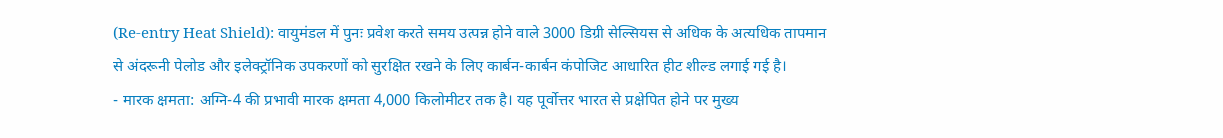(Re-entry Heat Shield): वायुमंडल में पुनः प्रवेश करते समय उत्पन्न होने वाले 3000 डिग्री सेल्सियस से अधिक के अत्यधिक तापमान से अंदरूनी पेलोड और इलेक्ट्रॉनिक उपकरणों को सुरक्षित रखने के लिए कार्बन-कार्बन कंपोजिट आधारित हीट शील्ड लगाई गई है।
- मारक क्षमता: अग्नि-4 की प्रभावी मारक क्षमता 4,000 किलोमीटर तक है। यह पूर्वोत्तर भारत से प्रक्षेपित होने पर मुख्य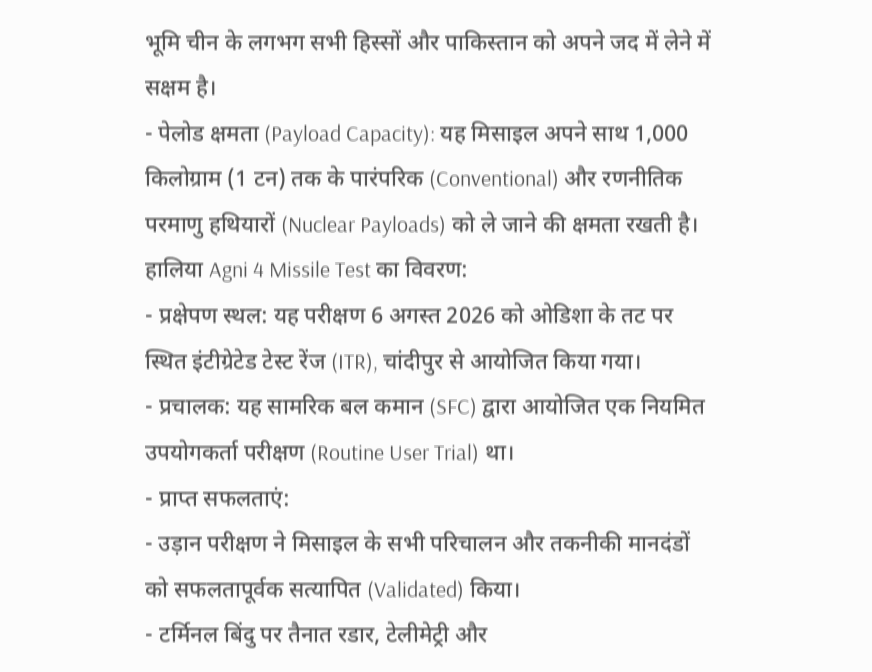भूमि चीन के लगभग सभी हिस्सों और पाकिस्तान को अपने जद में लेने में सक्षम है।
- पेलोड क्षमता (Payload Capacity): यह मिसाइल अपने साथ 1,000 किलोग्राम (1 टन) तक के पारंपरिक (Conventional) और रणनीतिक परमाणु हथियारों (Nuclear Payloads) को ले जाने की क्षमता रखती है।
हालिया Agni 4 Missile Test का विवरण:
- प्रक्षेपण स्थल: यह परीक्षण 6 अगस्त 2026 को ओडिशा के तट पर स्थित इंटीग्रेटेड टेस्ट रेंज (ITR), चांदीपुर से आयोजित किया गया।
- प्रचालक: यह सामरिक बल कमान (SFC) द्वारा आयोजित एक नियमित उपयोगकर्ता परीक्षण (Routine User Trial) था।
- प्राप्त सफलताएं:
- उड़ान परीक्षण ने मिसाइल के सभी परिचालन और तकनीकी मानदंडों को सफलतापूर्वक सत्यापित (Validated) किया।
- टर्मिनल बिंदु पर तैनात रडार, टेलीमेट्री और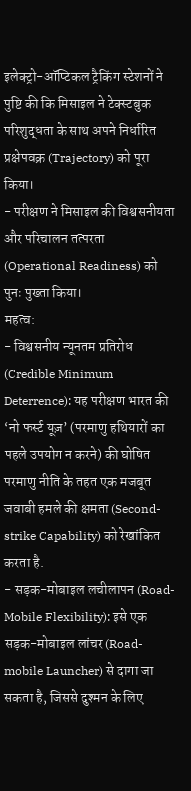इलेक्ट्रो-ऑप्टिकल ट्रैकिंग स्टेशनों ने पुष्टि की कि मिसाइल ने टेक्स्टबुक परिशुद्धता के साथ अपने निर्धारित प्रक्षेपवक्र (Trajectory) को पूरा किया।
- परीक्षण ने मिसाइल की विश्वसनीयता और परिचालन तत्परता (Operational Readiness) को पुनः पुख्ता किया।
महत्व:
- विश्वसनीय न्यूनतम प्रतिरोध (Credible Minimum Deterrence): यह परीक्षण भारत की ‘नो फर्स्ट यूज़’ (परमाणु हथियारों का पहले उपयोग न करने) की घोषित परमाणु नीति के तहत एक मजबूत जवाबी हमले की क्षमता (Second-strike Capability) को रेखांकित करता है.
- सड़क-मोबाइल लचीलापन (Road-Mobile Flexibility): इसे एक सड़क-मोबाइल लांचर (Road-mobile Launcher) से दागा जा सकता है, जिससे दुश्मन के लिए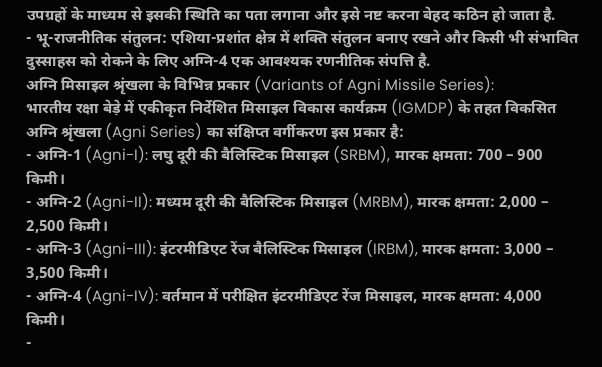उपग्रहों के माध्यम से इसकी स्थिति का पता लगाना और इसे नष्ट करना बेहद कठिन हो जाता है.
- भू-राजनीतिक संतुलन: एशिया-प्रशांत क्षेत्र में शक्ति संतुलन बनाए रखने और किसी भी संभावित दुस्साहस को रोकने के लिए अग्नि-4 एक आवश्यक रणनीतिक संपत्ति है.
अग्नि मिसाइल श्रृंखला के विभिन्न प्रकार (Variants of Agni Missile Series):
भारतीय रक्षा बेड़े में एकीकृत निर्देशित मिसाइल विकास कार्यक्रम (IGMDP) के तहत विकसित अग्नि श्रृंखला (Agni Series) का संक्षिप्त वर्गीकरण इस प्रकार है:
- अग्नि-1 (Agni-I): लघु दूरी की बैलिस्टिक मिसाइल (SRBM), मारक क्षमता: 700 – 900 किमी।
- अग्नि-2 (Agni-II): मध्यम दूरी की बैलिस्टिक मिसाइल (MRBM), मारक क्षमता: 2,000 – 2,500 किमी।
- अग्नि-3 (Agni-III): इंटरमीडिएट रेंज बैलिस्टिक मिसाइल (IRBM), मारक क्षमता: 3,000 – 3,500 किमी।
- अग्नि-4 (Agni-IV): वर्तमान में परीक्षित इंटरमीडिएट रेंज मिसाइल, मारक क्षमता: 4,000 किमी।
-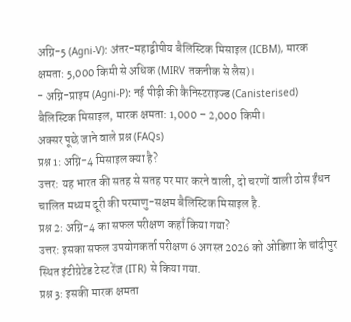अग्नि-5 (Agni-V): अंतर-महाद्वीपीय बैलिस्टिक मिसाइल (ICBM), मारक क्षमता: 5,000 किमी से अधिक (MIRV तकनीक से लैस)।
- अग्नि-प्राइम (Agni-P): नई पीढ़ी की कैनिस्टराइज्ड (Canisterised) बैलिस्टिक मिसाइल, मारक क्षमता: 1,000 – 2,000 किमी।
अक्सर पूछे जाने वाले प्रश्न (FAQs)
प्रश्न 1: अग्नि-4 मिसाइल क्या है?
उत्तर: यह भारत की सतह से सतह पर मार करने वाली, दो चरणों वाली ठोस ईंधन चालित मध्यम दूरी की परमाणु-सक्षम बैलिस्टिक मिसाइल है.
प्रश्न 2: अग्नि-4 का सफल परीक्षण कहाँ किया गया?
उत्तर: इसका सफल उपयोगकर्ता परीक्षण 6 अगस्त 2026 को ओडिशा के चांदीपुर स्थित इंटीग्रेटेड टेस्ट रेंज (ITR) से किया गया.
प्रश्न 3: इसकी मारक क्षमता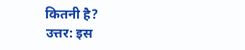कितनी है?
उत्तर: इस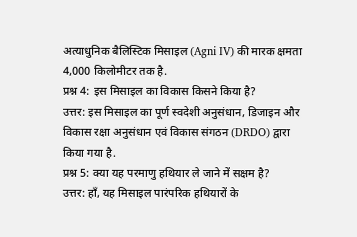अत्याधुनिक बैलिस्टिक मिसाइल (Agni IV) की मारक क्षमता 4,000 किलोमीटर तक है.
प्रश्न 4: इस मिसाइल का विकास किसने किया है?
उत्तर: इस मिसाइल का पूर्ण स्वदेशी अनुसंधान, डिजाइन और विकास रक्षा अनुसंधान एवं विकास संगठन (DRDO) द्वारा किया गया है.
प्रश्न 5: क्या यह परमाणु हथियार ले जाने में सक्षम है?
उत्तर: हाँ, यह मिसाइल पारंपरिक हथियारों के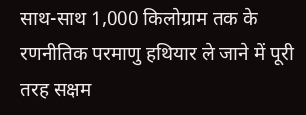साथ-साथ 1,000 किलोग्राम तक के रणनीतिक परमाणु हथियार ले जाने में पूरी तरह सक्षम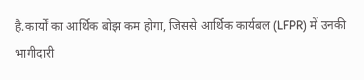है.कार्यों का आर्थिक बोझ कम होगा, जिससे आर्थिक कार्यबल (LFPR) में उनकी भागीदारी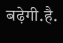बढ़ेगी.है.